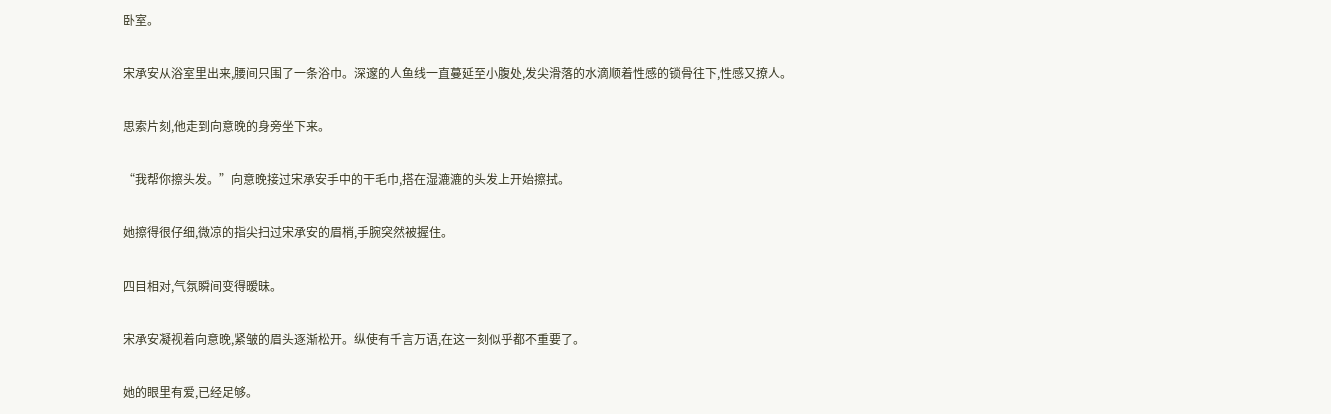卧室。

宋承安从浴室里出来,腰间只围了一条浴巾。深邃的人鱼线一直蔓延至小腹处,发尖滑落的水滴顺着性感的锁骨往下,性感又撩人。

思索片刻,他走到向意晚的身旁坐下来。

“我帮你擦头发。”向意晚接过宋承安手中的干毛巾,搭在湿漉漉的头发上开始擦拭。

她擦得很仔细,微凉的指尖扫过宋承安的眉梢,手腕突然被握住。

四目相对,气氛瞬间变得暧昧。

宋承安凝视着向意晚,紧皱的眉头逐渐松开。纵使有千言万语,在这一刻似乎都不重要了。

她的眼里有爱,已经足够。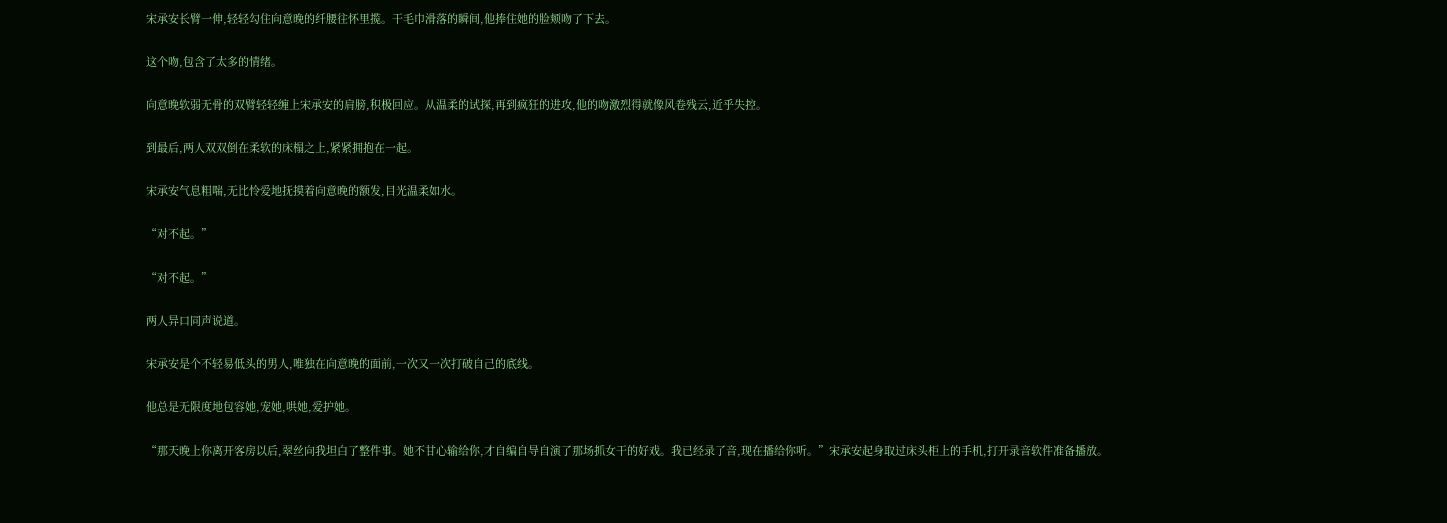宋承安长臂一伸,轻轻勾住向意晚的纤腰往怀里揽。干毛巾滑落的瞬间,他捧住她的脸颊吻了下去。

这个吻,包含了太多的情绪。

向意晚软弱无骨的双臂轻轻缠上宋承安的肩膀,积极回应。从温柔的试探,再到疯狂的进攻,他的吻激烈得就像风卷残云,近乎失控。

到最后,两人双双倒在柔软的床榻之上,紧紧拥抱在一起。

宋承安气息粗喘,无比怜爱地抚摸着向意晚的额发,目光温柔如水。

“对不起。”

“对不起。”

两人异口同声说道。

宋承安是个不轻易低头的男人,唯独在向意晚的面前,一次又一次打破自己的底线。

他总是无限度地包容她,宠她,哄她,爱护她。

“那天晚上你离开客房以后,翠丝向我坦白了整件事。她不甘心输给你,才自编自导自演了那场抓女干的好戏。我已经录了音,现在播给你听。”宋承安起身取过床头柜上的手机,打开录音软件准备播放。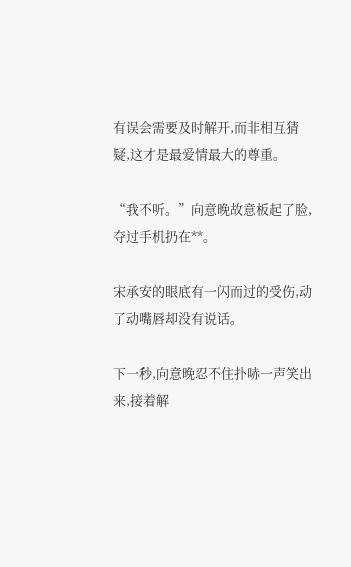有误会需要及时解开,而非相互猜疑,这才是最爱情最大的尊重。

“我不听。”向意晚故意板起了脸,夺过手机扔在**。

宋承安的眼底有一闪而过的受伤,动了动嘴唇却没有说话。

下一秒,向意晚忍不住扑哧一声笑出来,接着解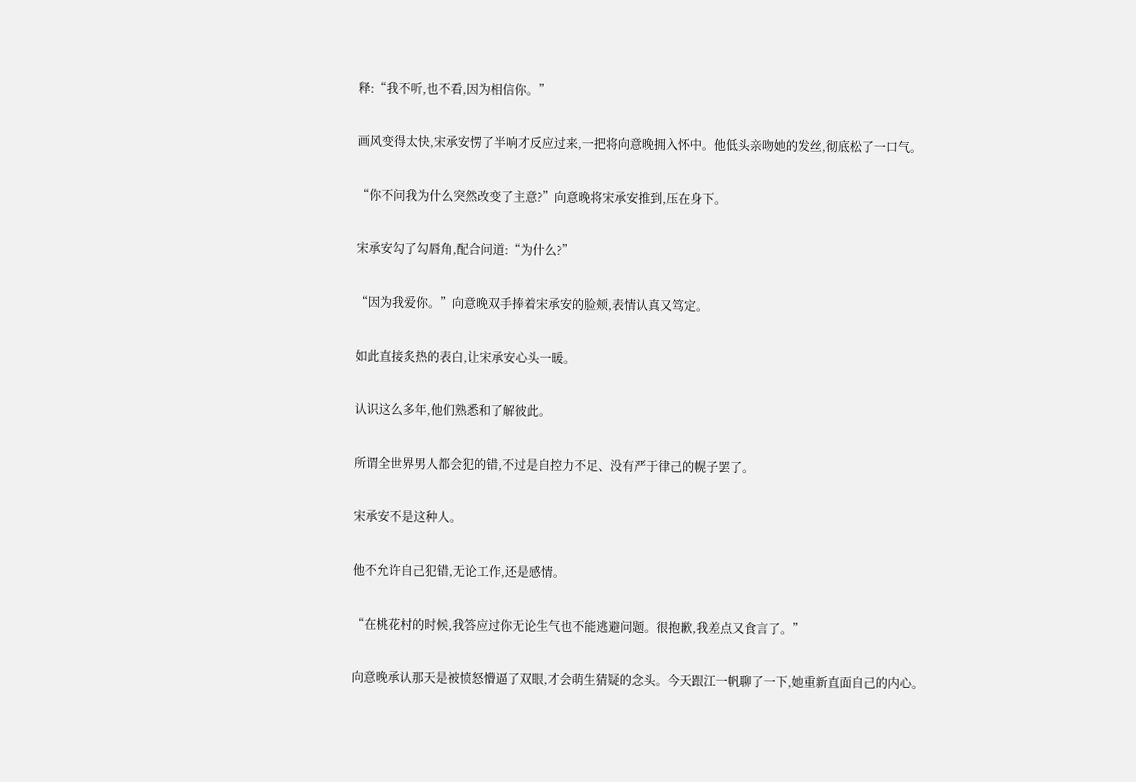释:“我不听,也不看,因为相信你。”

画风变得太快,宋承安愣了半响才反应过来,一把将向意晚拥入怀中。他低头亲吻她的发丝,彻底松了一口气。

“你不问我为什么突然改变了主意?”向意晚将宋承安推到,压在身下。

宋承安勾了勾唇角,配合问道:“为什么?”

“因为我爱你。”向意晚双手捧着宋承安的脸颊,表情认真又笃定。

如此直接炙热的表白,让宋承安心头一暖。

认识这么多年,他们熟悉和了解彼此。

所谓全世界男人都会犯的错,不过是自控力不足、没有严于律己的幌子罢了。

宋承安不是这种人。

他不允许自己犯错,无论工作,还是感情。

“在桃花村的时候,我答应过你无论生气也不能逃避问题。很抱歉,我差点又食言了。”

向意晚承认那天是被愤怒懵逼了双眼,才会萌生猜疑的念头。今天跟江一帆聊了一下,她重新直面自己的内心。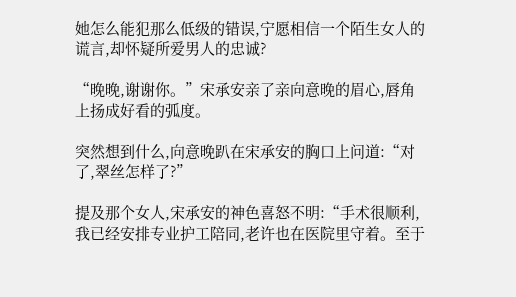她怎么能犯那么低级的错误,宁愿相信一个陌生女人的谎言,却怀疑所爱男人的忠诚?

“晚晚,谢谢你。”宋承安亲了亲向意晚的眉心,唇角上扬成好看的弧度。

突然想到什么,向意晚趴在宋承安的胸口上问道:“对了,翠丝怎样了?”

提及那个女人,宋承安的神色喜怒不明:“手术很顺利,我已经安排专业护工陪同,老许也在医院里守着。至于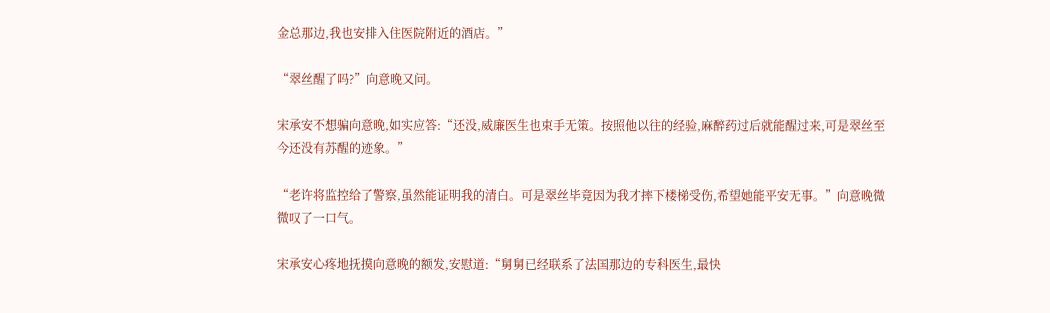金总那边,我也安排入住医院附近的酒店。”

“翠丝醒了吗?”向意晚又问。

宋承安不想骗向意晚,如实应答:“还没,威廉医生也束手无策。按照他以往的经验,麻醉药过后就能醒过来,可是翠丝至今还没有苏醒的迹象。”

“老许将监控给了警察,虽然能证明我的清白。可是翠丝毕竟因为我才摔下楼梯受伤,希望她能平安无事。”向意晚微微叹了一口气。

宋承安心疼地抚摸向意晚的额发,安慰道:“舅舅已经联系了法国那边的专科医生,最快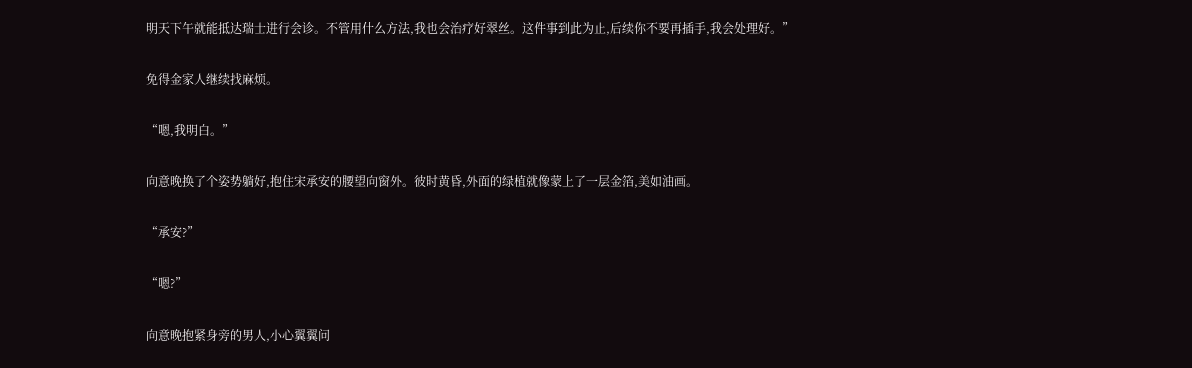明天下午就能抵达瑞士进行会诊。不管用什么方法,我也会治疗好翠丝。这件事到此为止,后续你不要再插手,我会处理好。”

免得金家人继续找麻烦。

“嗯,我明白。”

向意晚换了个姿势躺好,抱住宋承安的腰望向窗外。彼时黄昏,外面的绿植就像蒙上了一层金箔,美如油画。

“承安?”

“嗯?”

向意晚抱紧身旁的男人,小心翼翼问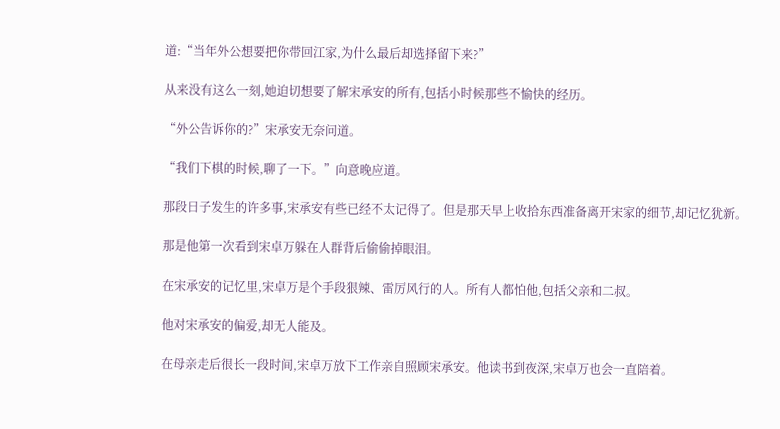道:“当年外公想要把你带回江家,为什么最后却选择留下来?”

从来没有这么一刻,她迫切想要了解宋承安的所有,包括小时候那些不愉快的经历。

“外公告诉你的?”宋承安无奈问道。

“我们下棋的时候,聊了一下。”向意晚应道。

那段日子发生的许多事,宋承安有些已经不太记得了。但是那天早上收拾东西准备离开宋家的细节,却记忆犹新。

那是他第一次看到宋卓万躲在人群背后偷偷掉眼泪。

在宋承安的记忆里,宋卓万是个手段狠辣、雷厉风行的人。所有人都怕他,包括父亲和二叔。

他对宋承安的偏爱,却无人能及。

在母亲走后很长一段时间,宋卓万放下工作亲自照顾宋承安。他读书到夜深,宋卓万也会一直陪着。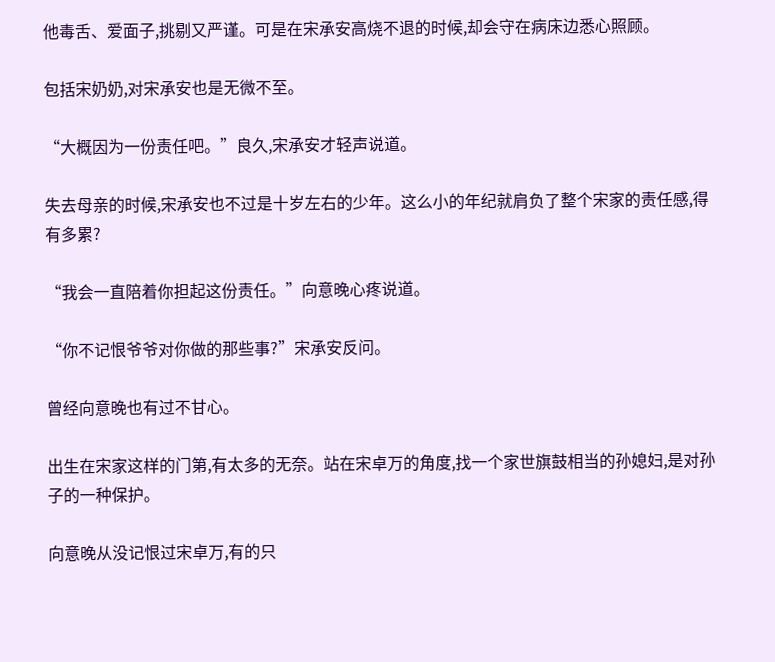他毒舌、爱面子,挑剔又严谨。可是在宋承安高烧不退的时候,却会守在病床边悉心照顾。

包括宋奶奶,对宋承安也是无微不至。

“大概因为一份责任吧。”良久,宋承安才轻声说道。

失去母亲的时候,宋承安也不过是十岁左右的少年。这么小的年纪就肩负了整个宋家的责任感,得有多累?

“我会一直陪着你担起这份责任。”向意晚心疼说道。

“你不记恨爷爷对你做的那些事?”宋承安反问。

曾经向意晚也有过不甘心。

出生在宋家这样的门第,有太多的无奈。站在宋卓万的角度,找一个家世旗鼓相当的孙媳妇,是对孙子的一种保护。

向意晚从没记恨过宋卓万,有的只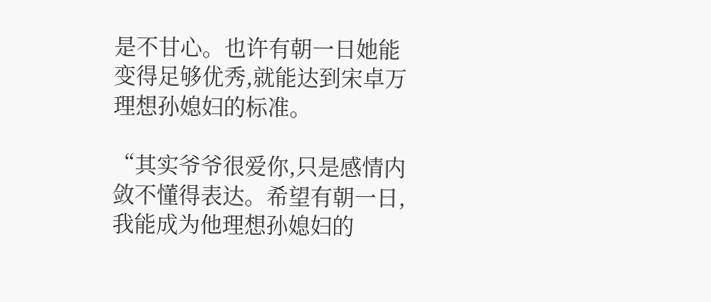是不甘心。也许有朝一日她能变得足够优秀,就能达到宋卓万理想孙媳妇的标准。

“其实爷爷很爱你,只是感情内敛不懂得表达。希望有朝一日,我能成为他理想孙媳妇的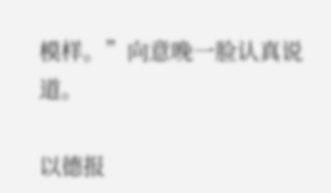模样。”向意晚一脸认真说道。

以德报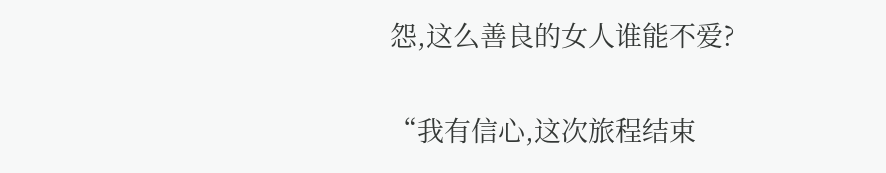怨,这么善良的女人谁能不爱?

“我有信心,这次旅程结束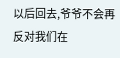以后回去,爷爷不会再反对我们在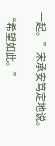一起。”宋承安笃定地说。

“希望如此。”